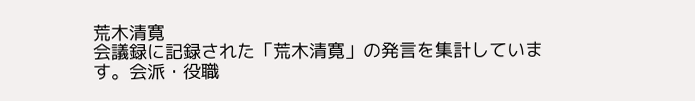荒木清寛
会議録に記録された「荒木清寛」の発言を集計しています。会派・役職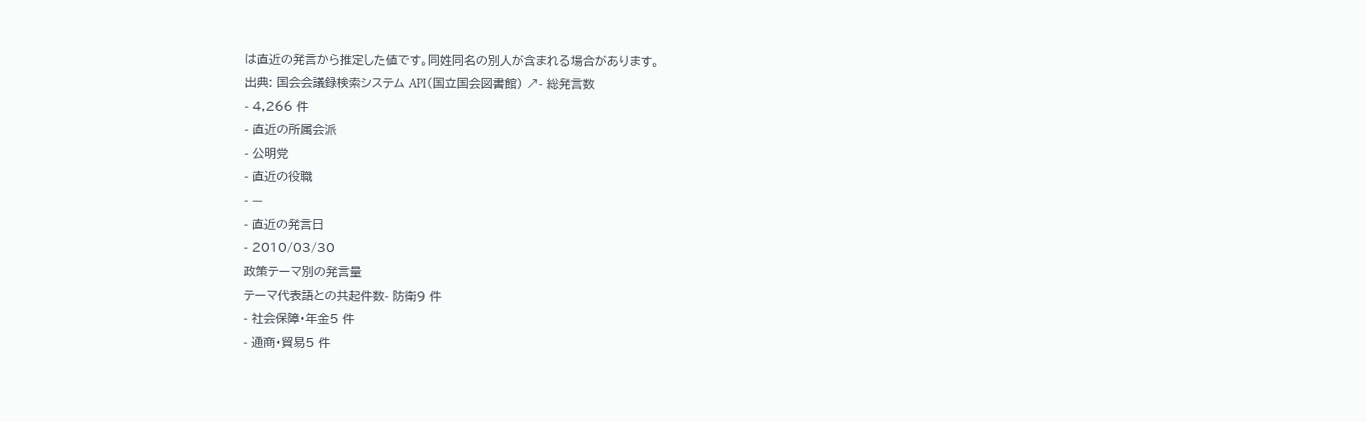は直近の発言から推定した値です。同姓同名の別人が含まれる場合があります。
出典: 国会会議録検索システム API(国立国会図書館) ↗- 総発言数
- 4,266 件
- 直近の所属会派
- 公明党
- 直近の役職
- —
- 直近の発言日
- 2010/03/30
政策テーマ別の発言量
テーマ代表語との共起件数- 防衛9 件
- 社会保障・年金5 件
- 通商・貿易5 件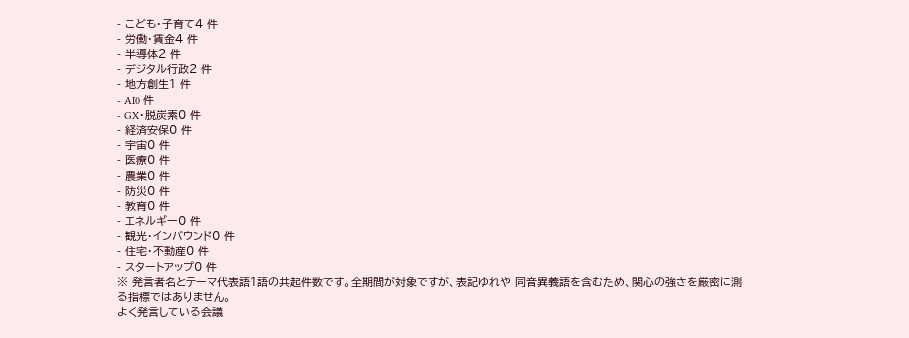- こども・子育て4 件
- 労働・賃金4 件
- 半導体2 件
- デジタル行政2 件
- 地方創生1 件
- AI0 件
- GX・脱炭素0 件
- 経済安保0 件
- 宇宙0 件
- 医療0 件
- 農業0 件
- 防災0 件
- 教育0 件
- エネルギー0 件
- 観光・インバウンド0 件
- 住宅・不動産0 件
- スタートアップ0 件
※ 発言者名とテーマ代表語1語の共起件数です。全期間が対象ですが、表記ゆれや 同音異義語を含むため、関心の強さを厳密に測る指標ではありません。
よく発言している会議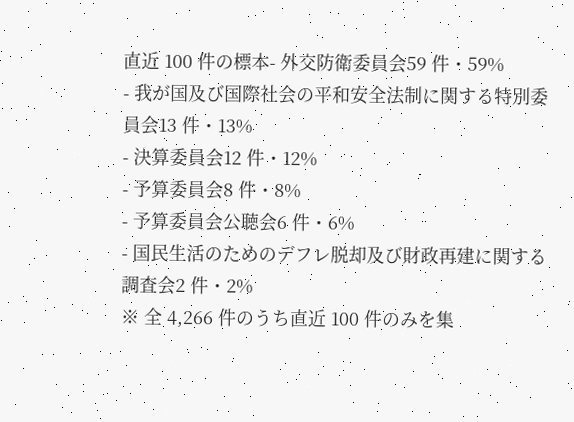直近 100 件の標本- 外交防衛委員会59 件・59%
- 我が国及び国際社会の平和安全法制に関する特別委員会13 件・13%
- 決算委員会12 件・12%
- 予算委員会8 件・8%
- 予算委員会公聴会6 件・6%
- 国民生活のためのデフレ脱却及び財政再建に関する調査会2 件・2%
※ 全 4,266 件のうち直近 100 件のみを集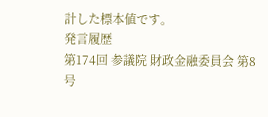計した標本値です。
発言履歴
第174回 参議院 財政金融委員会 第8号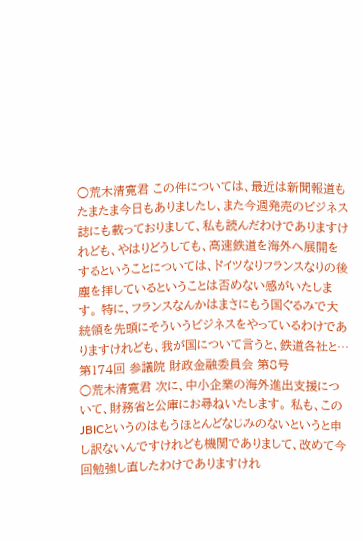○荒木清寛君 この件については、最近は新聞報道もたまたま今日もありましたし、また今週発売のビジネス誌にも載っておりまして、私も読んだわけでありますけれども、やはりどうしても、高速鉄道を海外へ展開をするということについては、ドイツなりフランスなりの後塵を拝しているということは否めない感がいたします。 特に、フランスなんかはまさにもう国ぐるみで大統領を先頭にそういうビジネスをやっているわけでありますけれども、我が国について言うと、鉄道各社と…
第174回 参議院 財政金融委員会 第8号
○荒木清寛君 次に、中小企業の海外進出支援について、財務省と公庫にお尋ねいたします。 私も、このJBICというのはもうほとんどなじみのないというと申し訳ないんですけれども機関でありまして、改めて今回勉強し直したわけでありますけれ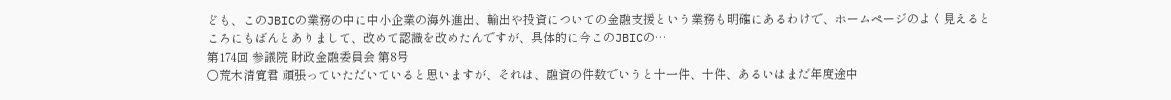ども、このJBICの業務の中に中小企業の海外進出、輸出や投資についての金融支援という業務も明確にあるわけで、ホームページのよく見えるところにもばんとありまして、改めて認識を改めたんですが、具体的に今このJBICの…
第174回 参議院 財政金融委員会 第8号
○荒木清寛君 頑張っていただいていると思いますが、それは、融資の件数でいうと十一件、十件、あるいはまだ年度途中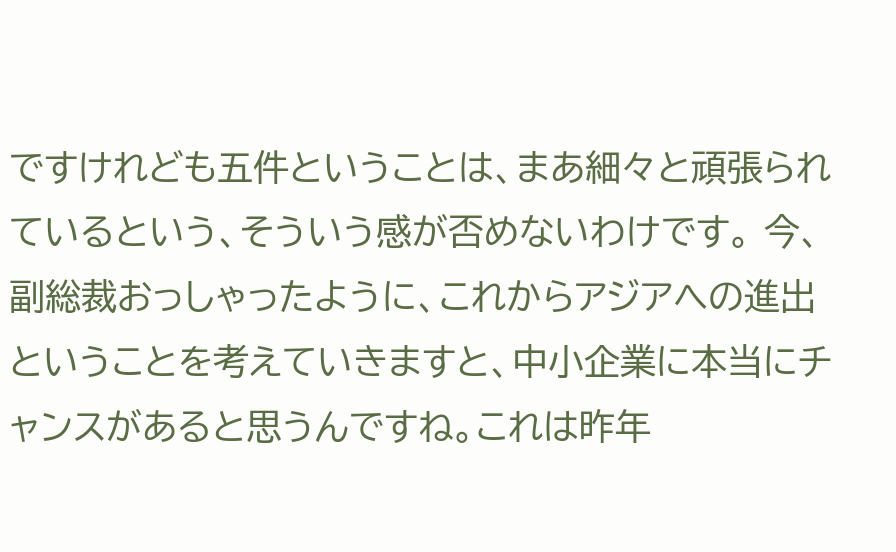ですけれども五件ということは、まあ細々と頑張られているという、そういう感が否めないわけです。 今、副総裁おっしゃったように、これからアジアへの進出ということを考えていきますと、中小企業に本当にチャンスがあると思うんですね。これは昨年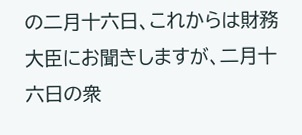の二月十六日、これからは財務大臣にお聞きしますが、二月十六日の衆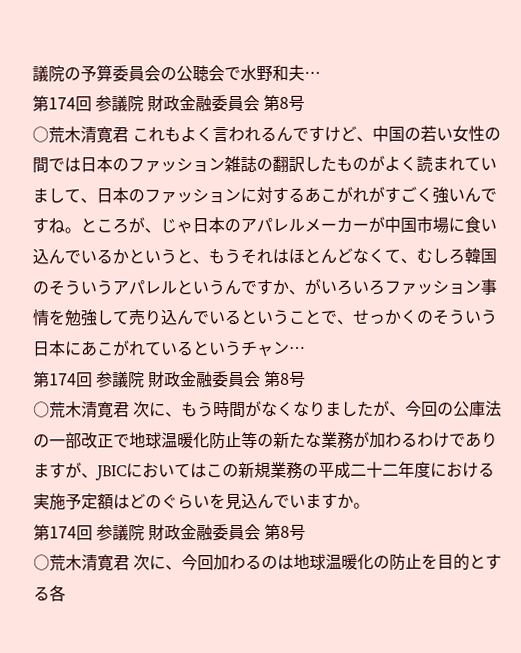議院の予算委員会の公聴会で水野和夫…
第174回 参議院 財政金融委員会 第8号
○荒木清寛君 これもよく言われるんですけど、中国の若い女性の間では日本のファッション雑誌の翻訳したものがよく読まれていまして、日本のファッションに対するあこがれがすごく強いんですね。ところが、じゃ日本のアパレルメーカーが中国市場に食い込んでいるかというと、もうそれはほとんどなくて、むしろ韓国のそういうアパレルというんですか、がいろいろファッション事情を勉強して売り込んでいるということで、せっかくのそういう日本にあこがれているというチャン…
第174回 参議院 財政金融委員会 第8号
○荒木清寛君 次に、もう時間がなくなりましたが、今回の公庫法の一部改正で地球温暖化防止等の新たな業務が加わるわけでありますが、JBICにおいてはこの新規業務の平成二十二年度における実施予定額はどのぐらいを見込んでいますか。
第174回 参議院 財政金融委員会 第8号
○荒木清寛君 次に、今回加わるのは地球温暖化の防止を目的とする各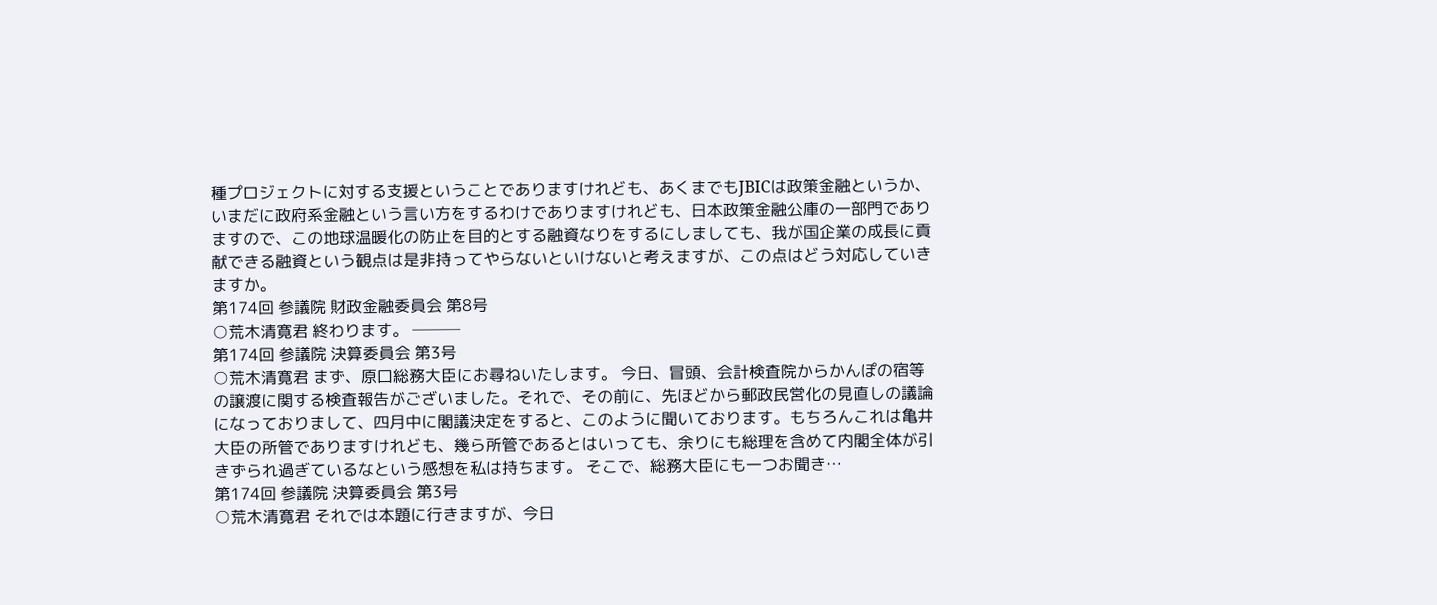種プロジェクトに対する支援ということでありますけれども、あくまでもJBICは政策金融というか、いまだに政府系金融という言い方をするわけでありますけれども、日本政策金融公庫の一部門でありますので、この地球温暖化の防止を目的とする融資なりをするにしましても、我が国企業の成長に貢献できる融資という観点は是非持ってやらないといけないと考えますが、この点はどう対応していきますか。
第174回 参議院 財政金融委員会 第8号
○荒木清寛君 終わります。 ───
第174回 参議院 決算委員会 第3号
○荒木清寛君 まず、原口総務大臣にお尋ねいたします。 今日、冒頭、会計検査院からかんぽの宿等の譲渡に関する検査報告がございました。それで、その前に、先ほどから郵政民営化の見直しの議論になっておりまして、四月中に閣議決定をすると、このように聞いております。もちろんこれは亀井大臣の所管でありますけれども、幾ら所管であるとはいっても、余りにも総理を含めて内閣全体が引きずられ過ぎているなという感想を私は持ちます。 そこで、総務大臣にも一つお聞き…
第174回 参議院 決算委員会 第3号
○荒木清寛君 それでは本題に行きますが、今日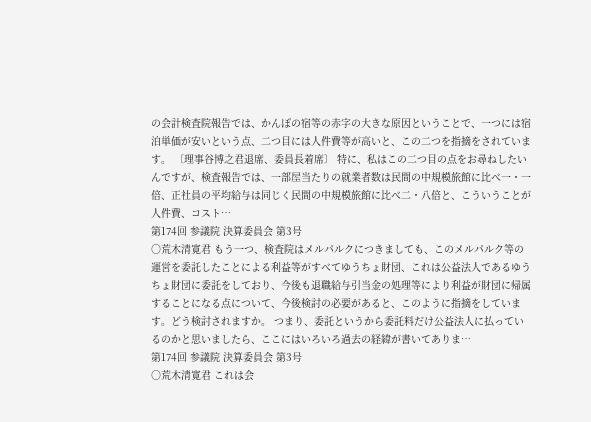の会計検査院報告では、かんぽの宿等の赤字の大きな原因ということで、一つには宿泊単価が安いという点、二つ目には人件費等が高いと、この二つを指摘をされています。 〔理事谷博之君退席、委員長着席〕 特に、私はこの二つ目の点をお尋ねしたいんですが、検査報告では、一部屋当たりの就業者数は民間の中規模旅館に比べ一・一倍、正社員の平均給与は同じく民間の中規模旅館に比べ二・八倍と、こういうことが人件費、コスト…
第174回 参議院 決算委員会 第3号
○荒木清寛君 もう一つ、検査院はメルパルクにつきましても、このメルパルク等の運営を委託したことによる利益等がすべてゆうちょ財団、これは公益法人であるゆうちょ財団に委託をしており、今後も退職給与引当金の処理等により利益が財団に帰属することになる点について、今後検討の必要があると、このように指摘をしています。どう検討されますか。 つまり、委託というから委託料だけ公益法人に払っているのかと思いましたら、ここにはいろいろ過去の経緯が書いてありま…
第174回 参議院 決算委員会 第3号
○荒木清寛君 これは会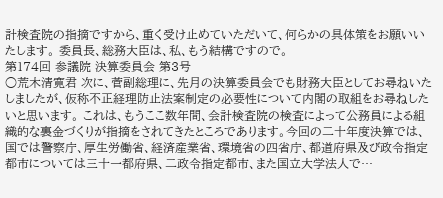計検査院の指摘ですから、重く受け止めていただいて、何らかの具体策をお願いいたします。 委員長、総務大臣は、私、もう結構ですので。
第174回 参議院 決算委員会 第3号
○荒木清寛君 次に、菅副総理に、先月の決算委員会でも財務大臣としてお尋ねいたしましたが、仮称不正経理防止法案制定の必要性について内閣の取組をお尋ねしたいと思います。 これは、もうここ数年間、会計検査院の検査によって公務員による組織的な裏金づくりが指摘をされてきたところであります。今回の二十年度決算では、国では警察庁、厚生労働省、経済産業省、環境省の四省庁、都道府県及び政令指定都市については三十一都府県、二政令指定都市、また国立大学法人で…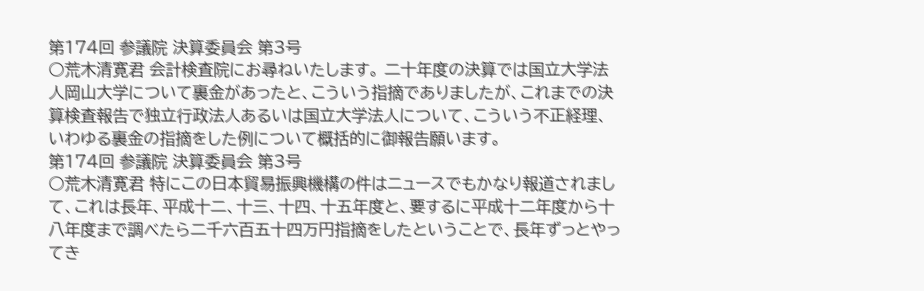第174回 参議院 決算委員会 第3号
○荒木清寛君 会計検査院にお尋ねいたします。 二十年度の決算では国立大学法人岡山大学について裏金があったと、こういう指摘でありましたが、これまでの決算検査報告で独立行政法人あるいは国立大学法人について、こういう不正経理、いわゆる裏金の指摘をした例について概括的に御報告願います。
第174回 参議院 決算委員会 第3号
○荒木清寛君 特にこの日本貿易振興機構の件はニュースでもかなり報道されまして、これは長年、平成十二、十三、十四、十五年度と、要するに平成十二年度から十八年度まで調べたら二千六百五十四万円指摘をしたということで、長年ずっとやってき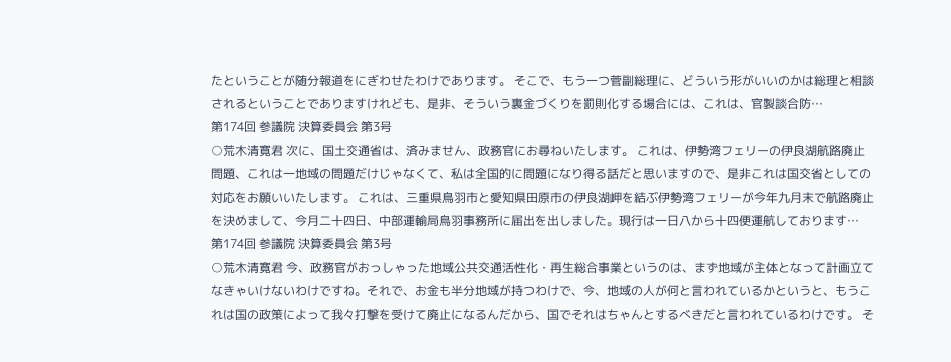たということが随分報道をにぎわせたわけであります。 そこで、もう一つ菅副総理に、どういう形がいいのかは総理と相談されるということでありますけれども、是非、そういう裏金づくりを罰則化する場合には、これは、官製談合防…
第174回 参議院 決算委員会 第3号
○荒木清寛君 次に、国土交通省は、済みません、政務官にお尋ねいたします。 これは、伊勢湾フェリーの伊良湖航路廃止問題、これは一地域の問題だけじゃなくて、私は全国的に問題になり得る話だと思いますので、是非これは国交省としての対応をお願いいたします。 これは、三重県鳥羽市と愛知県田原市の伊良湖岬を結ぶ伊勢湾フェリーが今年九月末で航路廃止を決めまして、今月二十四日、中部運輸局鳥羽事務所に届出を出しました。現行は一日八から十四便運航しております…
第174回 参議院 決算委員会 第3号
○荒木清寛君 今、政務官がおっしゃった地域公共交通活性化・再生総合事業というのは、まず地域が主体となって計画立てなきゃいけないわけですね。それで、お金も半分地域が持つわけで、今、地域の人が何と言われているかというと、もうこれは国の政策によって我々打撃を受けて廃止になるんだから、国でそれはちゃんとするべきだと言われているわけです。 そ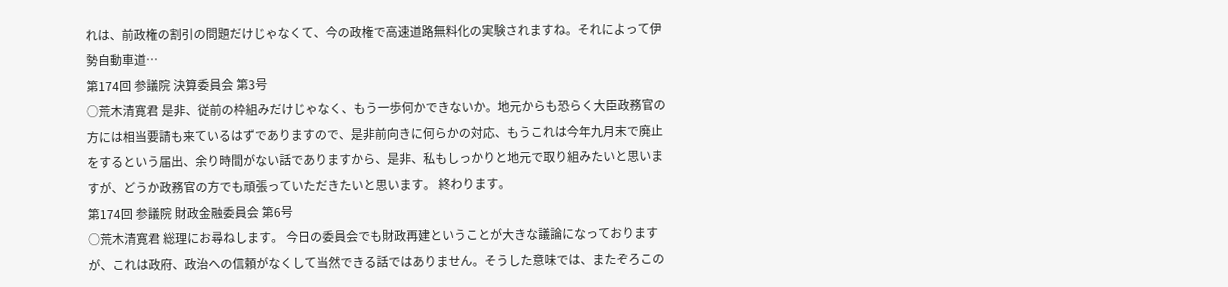れは、前政権の割引の問題だけじゃなくて、今の政権で高速道路無料化の実験されますね。それによって伊勢自動車道…
第174回 参議院 決算委員会 第3号
○荒木清寛君 是非、従前の枠組みだけじゃなく、もう一歩何かできないか。地元からも恐らく大臣政務官の方には相当要請も来ているはずでありますので、是非前向きに何らかの対応、もうこれは今年九月末で廃止をするという届出、余り時間がない話でありますから、是非、私もしっかりと地元で取り組みたいと思いますが、どうか政務官の方でも頑張っていただきたいと思います。 終わります。
第174回 参議院 財政金融委員会 第6号
○荒木清寛君 総理にお尋ねします。 今日の委員会でも財政再建ということが大きな議論になっておりますが、これは政府、政治への信頼がなくして当然できる話ではありません。そうした意味では、またぞろこの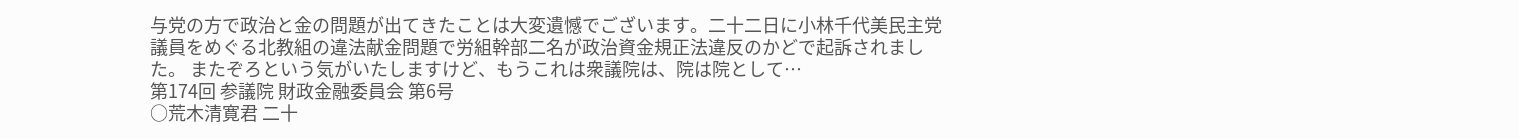与党の方で政治と金の問題が出てきたことは大変遺憾でございます。二十二日に小林千代美民主党議員をめぐる北教組の違法献金問題で労組幹部二名が政治資金規正法違反のかどで起訴されました。 またぞろという気がいたしますけど、もうこれは衆議院は、院は院として…
第174回 参議院 財政金融委員会 第6号
○荒木清寛君 二十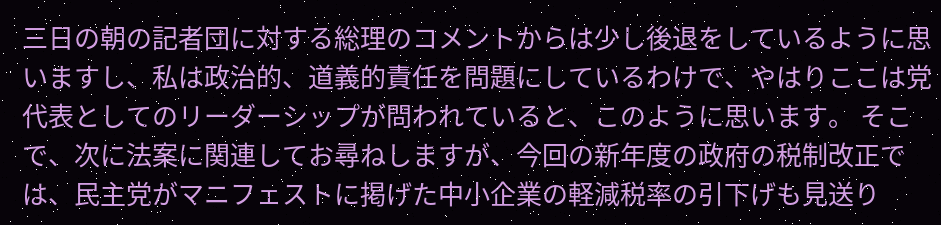三日の朝の記者団に対する総理のコメントからは少し後退をしているように思いますし、私は政治的、道義的責任を問題にしているわけで、やはりここは党代表としてのリーダーシップが問われていると、このように思います。 そこで、次に法案に関連してお尋ねしますが、今回の新年度の政府の税制改正では、民主党がマニフェストに掲げた中小企業の軽減税率の引下げも見送り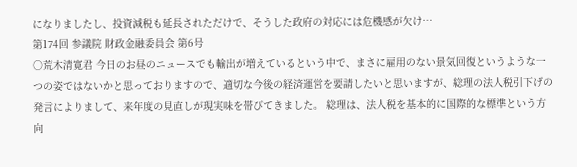になりましたし、投資減税も延長されただけで、そうした政府の対応には危機感が欠け…
第174回 参議院 財政金融委員会 第6号
○荒木清寛君 今日のお昼のニュースでも輸出が増えているという中で、まさに雇用のない景気回復というような一つの姿ではないかと思っておりますので、適切な今後の経済運営を要請したいと思いますが、総理の法人税引下げの発言によりまして、来年度の見直しが現実味を帯びてきました。 総理は、法人税を基本的に国際的な標準という方向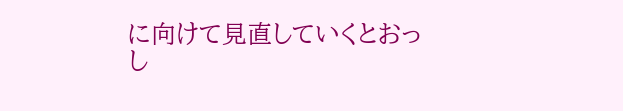に向けて見直していくとおっし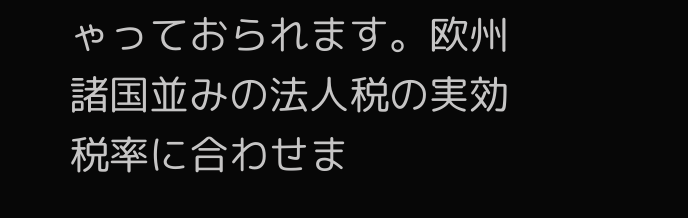ゃっておられます。欧州諸国並みの法人税の実効税率に合わせま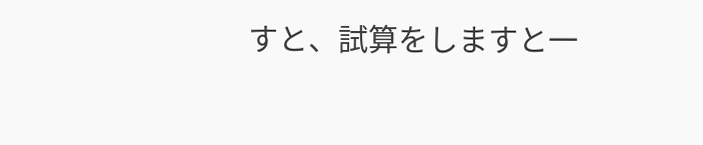すと、試算をしますと一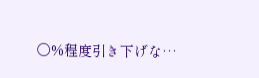〇%程度引き下げな…